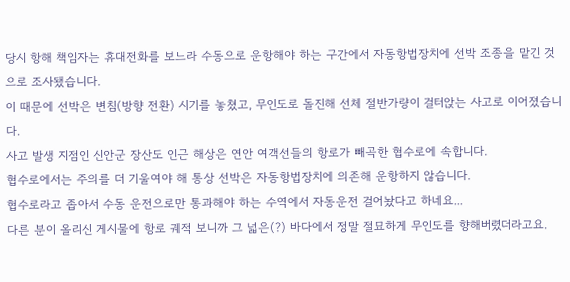당시 항해 책임자는 휴대전화를 보느라 수동으로 운항해야 하는 구간에서 자동항법장치에 선박 조종을 맡긴 것으로 조사됐습니다.
이 때문에 선박은 변침(방향 전환) 시기를 놓쳤고, 무인도로 돌진해 선체 절반가량이 걸터앉는 사고로 이어졌습니다.
사고 발생 지점인 신안군 장산도 인근 해상은 연안 여객선들의 항로가 빼곡한 협수로에 속합니다.
협수로에서는 주의를 더 기울여야 해 통상 선박은 자동항법장치에 의존해 운항하지 않습니다.
협수로라고 좁아서 수동 운전으로만 통과해야 하는 수역에서 자동운전 걸어놨다고 하네요...
다른 분이 올리신 게시물에 항로 궤적 보니까 그 넓은(?) 바다에서 정말 절묘하게 무인도를 향해버렸더라고요.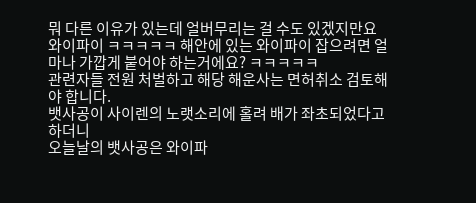뭐 다른 이유가 있는데 얼버무리는 걸 수도 있겠지만요
와이파이 ㅋㅋㅋㅋㅋ 해안에 있는 와이파이 잡으려면 얼마나 가깝게 붙어야 하는거에요? ㅋㅋㅋㅋㅋ
관련자들 전원 처벌하고 해당 해운사는 면허취소 검토해야 합니다.
뱃사공이 사이렌의 노랫소리에 홀려 배가 좌초되었다고 하더니
오늘날의 뱃사공은 와이파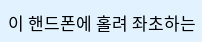이 핸드폰에 홀려 좌초하는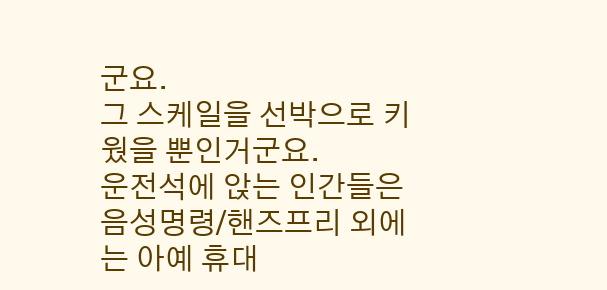군요.
그 스케일을 선박으로 키웠을 뿐인거군요.
운전석에 앉는 인간들은 음성명령/핸즈프리 외에는 아예 휴대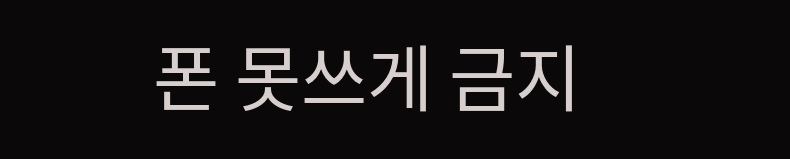폰 못쓰게 금지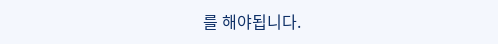를 해야됩니다.